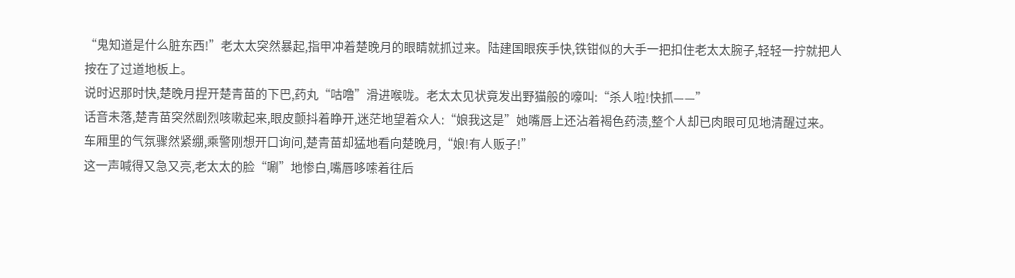“鬼知道是什么脏东西!”老太太突然暴起,指甲冲着楚晚月的眼睛就抓过来。陆建国眼疾手快,铁钳似的大手一把扣住老太太腕子,轻轻一拧就把人按在了过道地板上。
说时迟那时快,楚晚月捏开楚青苗的下巴,药丸“咕噜”滑进喉咙。老太太见状竟发出野猫般的嚎叫:“杀人啦!快抓——”
话音未落,楚青苗突然剧烈咳嗽起来,眼皮颤抖着睁开,迷茫地望着众人:“娘我这是”她嘴唇上还沾着褐色药渍,整个人却已肉眼可见地清醒过来。
车厢里的气氛骤然紧绷,乘警刚想开口询问,楚青苗却猛地看向楚晚月,“娘!有人贩子!”
这一声喊得又急又亮,老太太的脸“唰”地惨白,嘴唇哆嗦着往后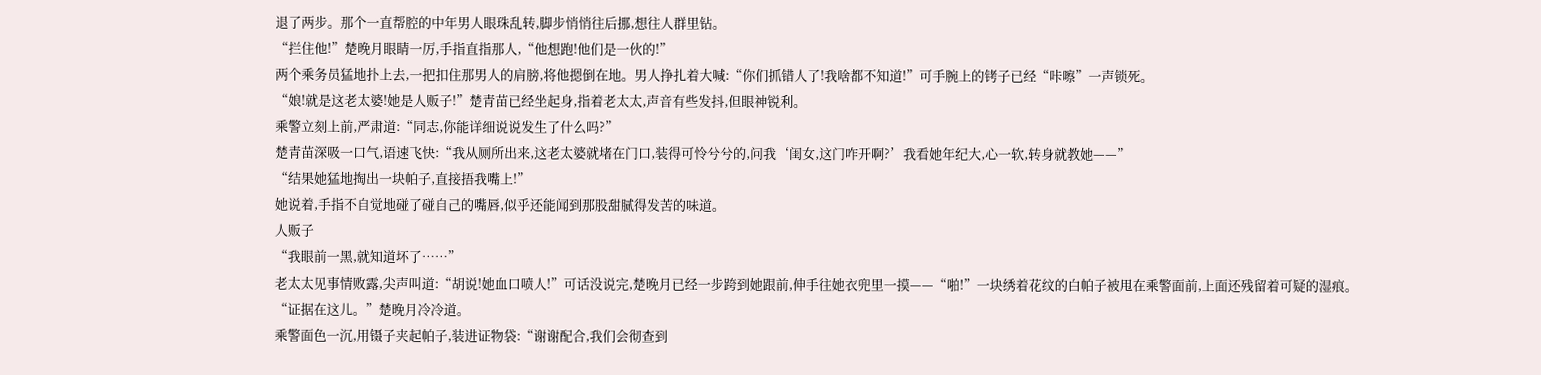退了两步。那个一直帮腔的中年男人眼珠乱转,脚步悄悄往后挪,想往人群里钻。
“拦住他!”楚晚月眼睛一厉,手指直指那人,“他想跑!他们是一伙的!”
两个乘务员猛地扑上去,一把扣住那男人的肩膀,将他摁倒在地。男人挣扎着大喊:“你们抓错人了!我啥都不知道!”可手腕上的铐子已经“咔嚓”一声锁死。
“娘!就是这老太婆!她是人贩子!”楚青苗已经坐起身,指着老太太,声音有些发抖,但眼神锐利。
乘警立刻上前,严肃道:“同志,你能详细说说发生了什么吗?”
楚青苗深吸一口气,语速飞快:“我从厕所出来,这老太婆就堵在门口,装得可怜兮兮的,问我‘闺女,这门咋开啊?’我看她年纪大,心一软,转身就教她——”
“结果她猛地掏出一块帕子,直接捂我嘴上!”
她说着,手指不自觉地碰了碰自己的嘴唇,似乎还能闻到那股甜腻得发苦的味道。
人贩子
“我眼前一黑,就知道坏了……”
老太太见事情败露,尖声叫道:“胡说!她血口喷人!”可话没说完,楚晚月已经一步跨到她跟前,伸手往她衣兜里一摸——“啪!”一块绣着花纹的白帕子被甩在乘警面前,上面还残留着可疑的湿痕。
“证据在这儿。”楚晚月冷冷道。
乘警面色一沉,用镊子夹起帕子,装进证物袋:“谢谢配合,我们会彻查到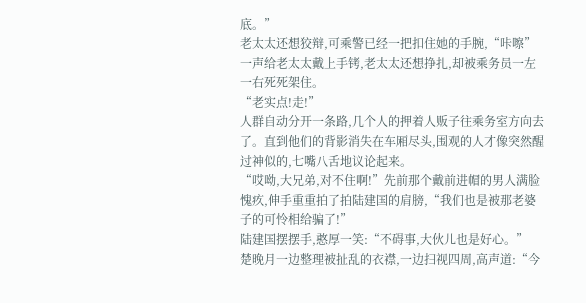底。”
老太太还想狡辩,可乘警已经一把扣住她的手腕,“咔嚓”一声给老太太戴上手铐,老太太还想挣扎,却被乘务员一左一右死死架住。
“老实点!走!”
人群自动分开一条路,几个人的押着人贩子往乘务室方向去了。直到他们的背影消失在车厢尽头,围观的人才像突然醒过神似的,七嘴八舌地议论起来。
“哎呦,大兄弟,对不住啊!”先前那个戴前进帽的男人满脸愧疚,伸手重重拍了拍陆建国的肩膀,“我们也是被那老婆子的可怜相给骗了!”
陆建国摆摆手,憨厚一笑:“不碍事,大伙儿也是好心。”
楚晚月一边整理被扯乱的衣襟,一边扫视四周,高声道:“今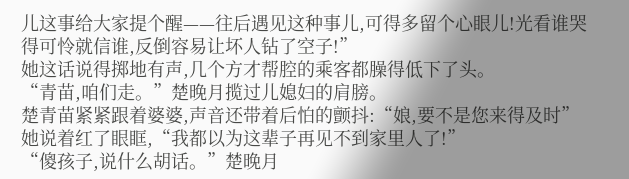儿这事给大家提个醒——往后遇见这种事儿,可得多留个心眼儿!光看谁哭得可怜就信谁,反倒容易让坏人钻了空子!”
她这话说得掷地有声,几个方才帮腔的乘客都臊得低下了头。
“青苗,咱们走。”楚晚月揽过儿媳妇的肩膀。
楚青苗紧紧跟着婆婆,声音还带着后怕的颤抖:“娘,要不是您来得及时”她说着红了眼眶,“我都以为这辈子再见不到家里人了!”
“傻孩子,说什么胡话。”楚晚月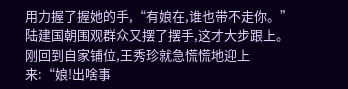用力握了握她的手,“有娘在,谁也带不走你。”
陆建国朝围观群众又摆了摆手,这才大步跟上。刚回到自家铺位,王秀珍就急慌慌地迎上来:“娘!出啥事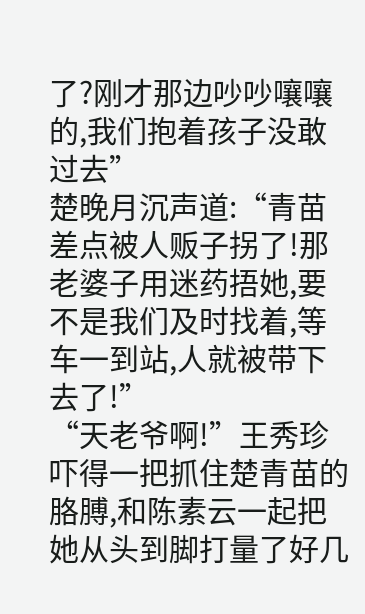了?刚才那边吵吵嚷嚷的,我们抱着孩子没敢过去”
楚晚月沉声道:“青苗差点被人贩子拐了!那老婆子用迷药捂她,要不是我们及时找着,等车一到站,人就被带下去了!”
“天老爷啊!”王秀珍吓得一把抓住楚青苗的胳膊,和陈素云一起把她从头到脚打量了好几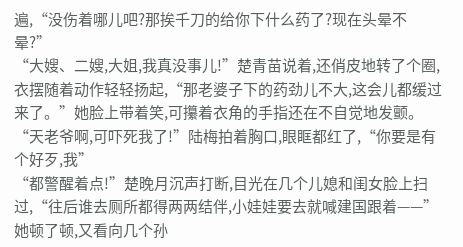遍,“没伤着哪儿吧?那挨千刀的给你下什么药了?现在头晕不晕?”
“大嫂、二嫂,大姐,我真没事儿!”楚青苗说着,还俏皮地转了个圈,衣摆随着动作轻轻扬起,“那老婆子下的药劲儿不大,这会儿都缓过来了。”她脸上带着笑,可攥着衣角的手指还在不自觉地发颤。
“天老爷啊,可吓死我了!”陆梅拍着胸口,眼眶都红了,“你要是有个好歹,我”
“都警醒着点!”楚晚月沉声打断,目光在几个儿媳和闺女脸上扫过,“往后谁去厕所都得两两结伴,小娃娃要去就喊建国跟着——”她顿了顿,又看向几个孙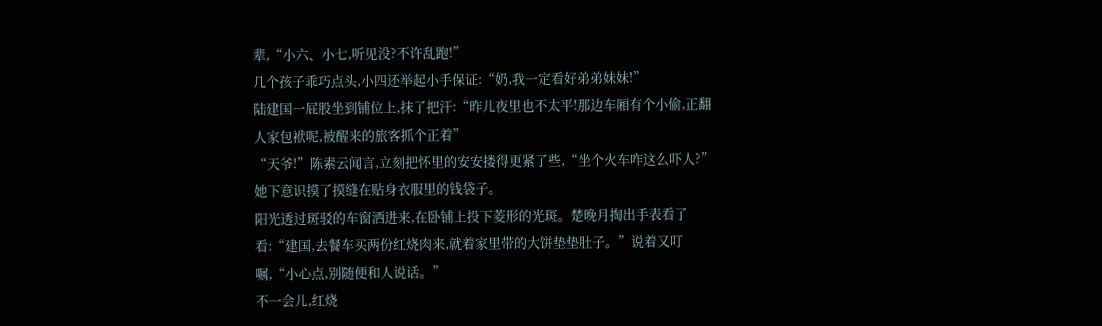辈,“小六、小七,听见没?不许乱跑!”
几个孩子乖巧点头,小四还举起小手保证:“奶,我一定看好弟弟妹妹!”
陆建国一屁股坐到铺位上,抹了把汗:“昨儿夜里也不太平!那边车厢有个小偷,正翻人家包袱呢,被醒来的旅客抓个正着”
“天爷!”陈素云闻言,立刻把怀里的安安搂得更紧了些,“坐个火车咋这么吓人?”她下意识摸了摸缝在贴身衣服里的钱袋子。
阳光透过斑驳的车窗洒进来,在卧铺上投下菱形的光斑。楚晚月掏出手表看了看:“建国,去餐车买两份红烧肉来,就着家里带的大饼垫垫肚子。”说着又叮嘱,“小心点,别随便和人说话。”
不一会儿,红烧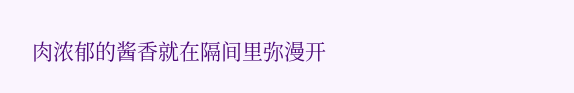肉浓郁的酱香就在隔间里弥漫开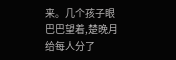来。几个孩子眼巴巴望着,楚晚月给每人分了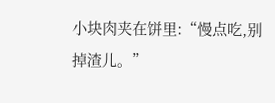小块肉夹在饼里:“慢点吃,别掉渣儿。”